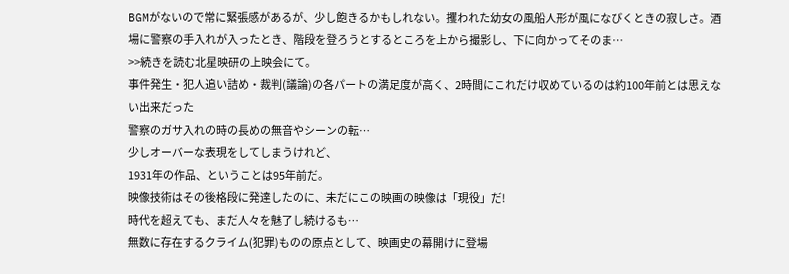BGMがないので常に緊張感があるが、少し飽きるかもしれない。攫われた幼女の風船人形が風になびくときの寂しさ。酒場に警察の手入れが入ったとき、階段を登ろうとするところを上から撮影し、下に向かってそのま…
>>続きを読む北星映研の上映会にて。
事件発生・犯人追い詰め・裁判(議論)の各パートの満足度が高く、2時間にこれだけ収めているのは約100年前とは思えない出来だった
警察のガサ入れの時の長めの無音やシーンの転…
少しオーバーな表現をしてしまうけれど、
1931年の作品、ということは95年前だ。
映像技術はその後格段に発達したのに、未だにこの映画の映像は「現役」だ!
時代を超えても、まだ人々を魅了し続けるも…
無数に存在するクライム(犯罪)ものの原点として、映画史の幕開けに登場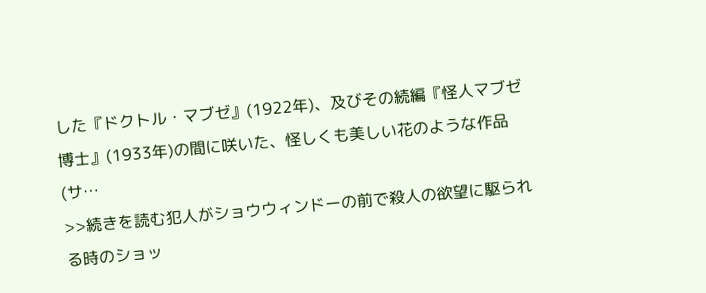した『ドクトル・マブゼ』(1922年)、及びその続編『怪人マブゼ博士』(1933年)の間に咲いた、怪しくも美しい花のような作品(サ…
>>続きを読む犯人がショウウィンドーの前で殺人の欲望に駆られる時のショッ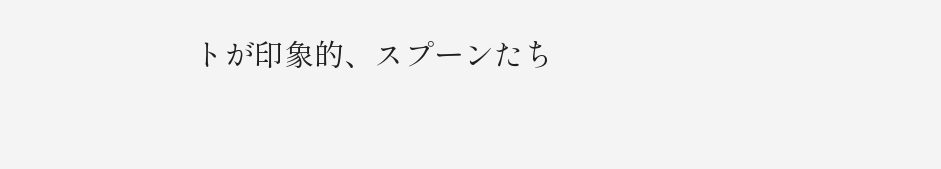トが印象的、スプーンたち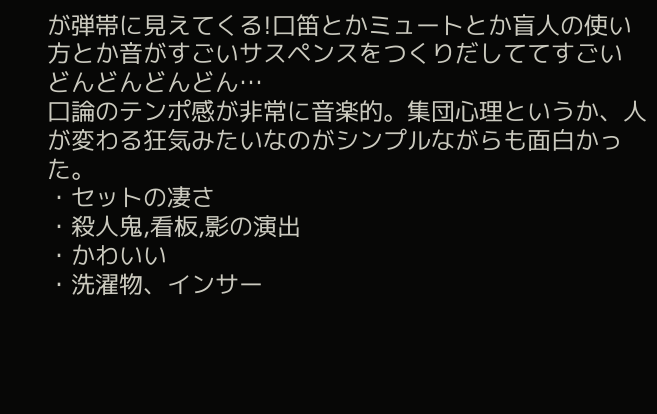が弾帯に見えてくる!口笛とかミュートとか盲人の使い方とか音がすごいサスペンスをつくりだしててすごい
どんどんどんどん…
口論のテンポ感が非常に音楽的。集団心理というか、人が変わる狂気みたいなのがシンプルながらも面白かった。
・セットの凄さ
・殺人鬼,看板,影の演出
・かわいい
・洗濯物、インサー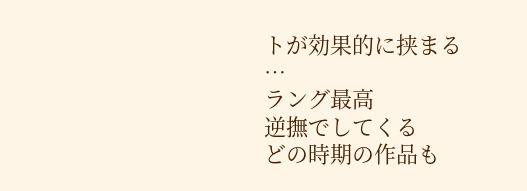トが効果的に挟まる
…
ラング最高
逆撫でしてくる
どの時期の作品も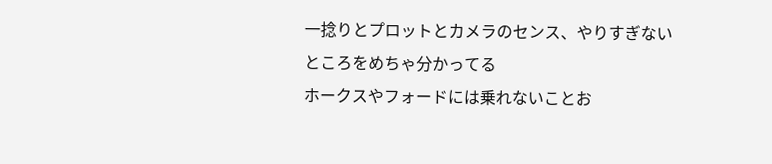一捻りとプロットとカメラのセンス、やりすぎないところをめちゃ分かってる
ホークスやフォードには乗れないことお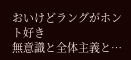おいけどラングがホント好き
無意識と全体主義と…